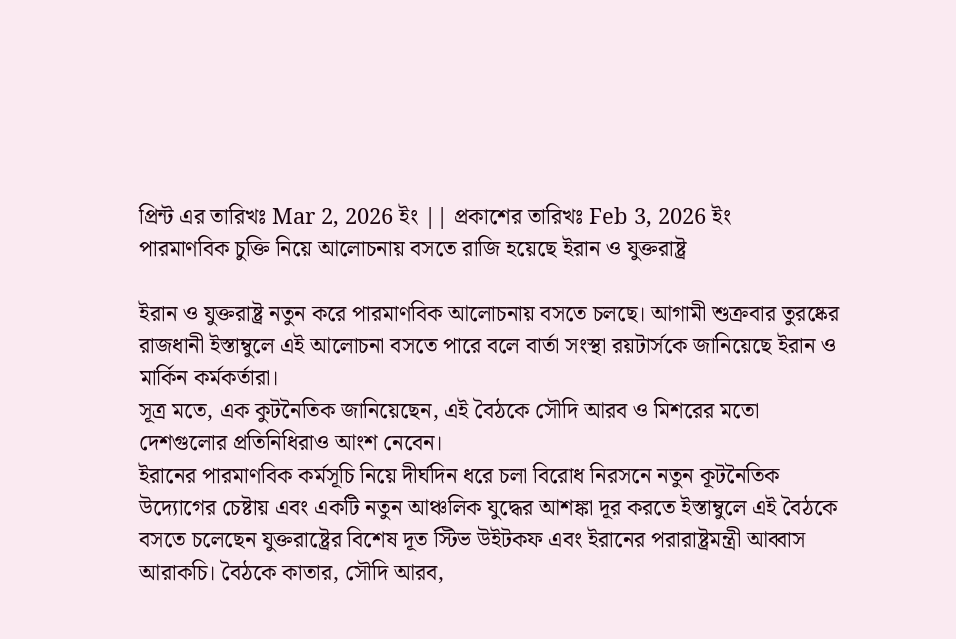প্রিন্ট এর তারিখঃ Mar 2, 2026 ইং || প্রকাশের তারিখঃ Feb 3, 2026 ইং
পারমাণবিক চুক্তি নিয়ে আলোচনায় বসতে রাজি হয়েছে ইরান ও যুক্তরাষ্ট্র

ইরান ও যুক্তরাষ্ট্র নতুন করে পারমাণবিক আলোচনায় বসতে চলছে। আগামী শুক্রবার তুরষ্কের রাজধানী ইস্তাম্বুলে এই আলোচনা বসতে পারে বলে বার্তা সংস্থা রয়টার্সকে জানিয়েছে ইরান ও মার্কিন কর্মকর্তারা।
সূত্র মতে, এক কুটনৈতিক জানিয়েছেন, এই বৈঠকে সৌদি আরব ও মিশরের মতো দেশগুলোর প্রতিনিধিরাও আংশ নেবেন।
ইরানের পারমাণবিক কর্মসূচি নিয়ে দীর্ঘদিন ধরে চলা বিরোধ নিরসনে নতুন কূটনৈতিক উদ্যোগের চেষ্টায় এবং একটি নতুন আঞ্চলিক যুদ্ধের আশঙ্কা দূর করতে ইস্তাম্বুলে এই বৈঠকে বসতে চলেছেন যুক্তরাষ্ট্রের বিশেষ দূত স্টিভ উইটকফ এবং ইরানের পরারাষ্ট্রমন্ত্রী আব্বাস আরাকচি। বৈঠকে কাতার, সৌদি আরব,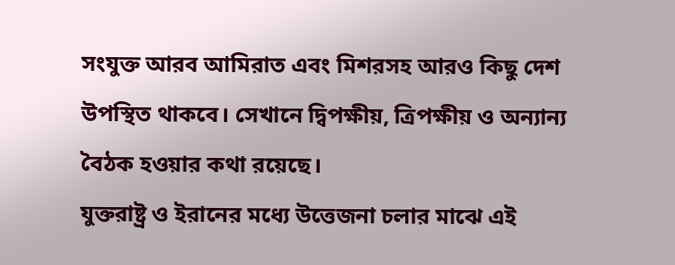সংযুক্ত আরব আমিরাত এবং মিশরসহ আরও কিছু দেশ উপস্থিত থাকবে। সেখানে দ্বিপক্ষীয়, ত্রিপক্ষীয় ও অন্যান্য বৈঠক হওয়ার কথা রয়েছে।
যুক্তরাষ্ট্র ও ইরানের মধ্যে উত্তেজনা চলার মাঝে এই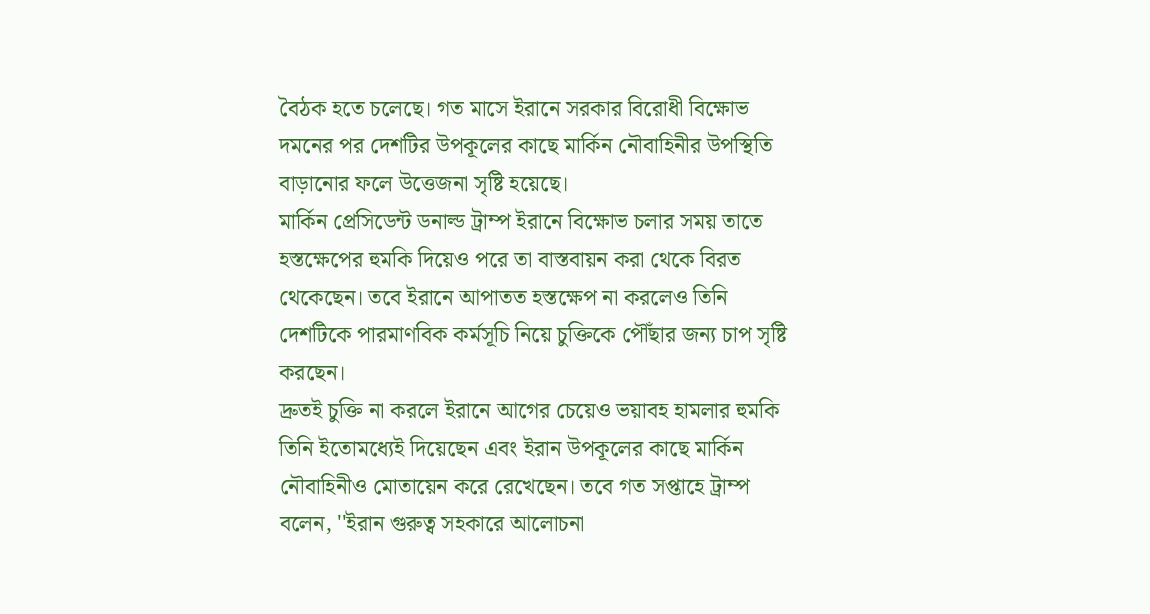বৈঠক হতে চলেছে। গত মাসে ইরানে সরকার বিরোধী বিক্ষোভ দমনের পর দেশটির উপকূলের কাছে মার্কিন নৌবাহিনীর উপস্থিতি বাড়ানোর ফলে উত্তেজনা সৃষ্টি হয়েছে।
মার্কিন প্রেসিডেন্ট ডনাল্ড ট্রাম্প ইরানে বিক্ষোভ চলার সময় তাতে হস্তক্ষেপের হুমকি দিয়েও পরে তা বাস্তবায়ন করা থেকে বিরত থেকেছেন। তবে ইরানে আপাতত হস্তক্ষেপ না করলেও তিনি দেশটিকে পারমাণবিক কর্মসূচি নিয়ে চুক্তিকে পৌঁছার জন্য চাপ সৃষ্টি করছেন।
দ্রুতই চুক্তি না করলে ইরানে আগের চেয়েও ভয়াবহ হামলার হুমকি তিনি ইতোমধ্যেই দিয়েছেন এবং ইরান উপকূলের কাছে মার্কিন নৌবাহিনীও মোতায়েন করে রেখেছেন। তবে গত সপ্তাহে ট্রাম্প বলেন, ''ইরান গুরুত্ব সহকারে আলোচনা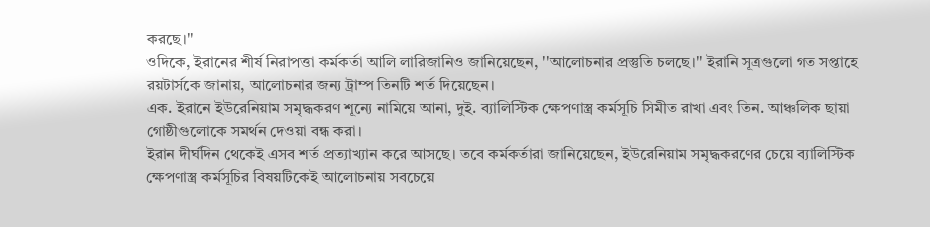করছে।''
ওদিকে, ইরানের শীর্ষ নিরাপত্তা কর্মকর্তা আলি লারিজানিও জানিয়েছেন, ''আলোচনার প্রস্তুতি চলছে।'' ইরানি সূত্রগুলো গত সপ্তাহে রয়টার্সকে জানায়, আলোচনার জন্য ট্রাম্প তিনটি শর্ত দিয়েছেন।
এক. ইরানে ইউরেনিয়াম সমৃদ্ধকরণ শূন্যে নামিয়ে আনা, দুই. ব্যালিস্টিক ক্ষেপণাস্ত্র কর্মসূচি সিমীত রাখা এবং তিন. আঞ্চলিক ছায়া গোষ্ঠীগুলোকে সমর্থন দেওয়া বন্ধ করা।
ইরান দীর্ঘদিন থেকেই এসব শর্ত প্রত্যাখ্যান করে আসছে। তবে কর্মকর্তারা জানিয়েছেন, ইউরেনিয়াম সমৃদ্ধকরণের চেয়ে ব্যালিস্টিক ক্ষেপণাস্ত্র কর্মসূচির বিষয়টিকেই আলোচনায় সবচেয়ে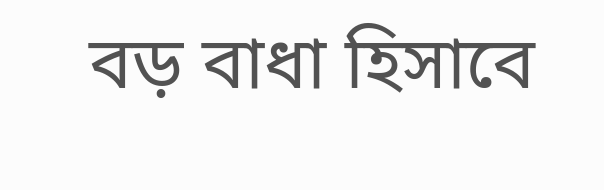বড় বাধা হিসাবে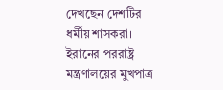দেখছেন দেশটির ধর্মীয় শাসকরা।
ইরানের পররাষ্ট্র মন্ত্রণালয়ের মুখপাত্র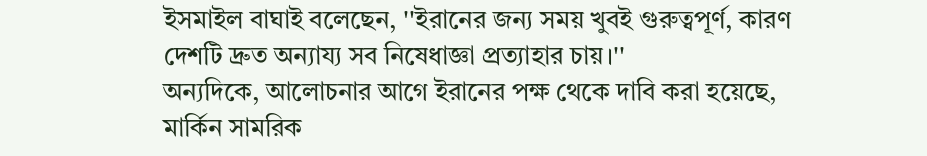ইসমাইল বাঘাই বলেছেন, ''ইরানের জন্য সময় খুবই গুরুত্বপূর্ণ, কারণ দেশটি দ্রুত অন্যায্য সব নিষেধাজ্ঞা প্রত্যাহার চায়।''
অন্যদিকে, আলোচনার আগে ইরানের পক্ষ থেকে দাবি করা হয়েছে, মার্কিন সামরিক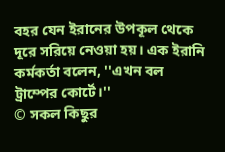বহর যেন ইরানের উপকূল থেকে দূরে সরিয়ে নেওয়া হয়। এক ইরানি কর্মকর্তা বলেন, ''এখন বল ট্রাম্পের কোর্টে।''
© সকল কিছুর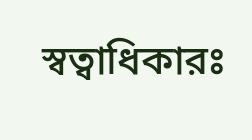স্বত্বাধিকারঃ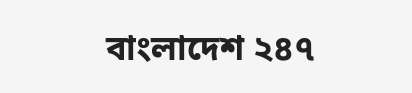বাংলাদেশ ২৪৭